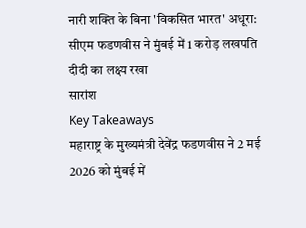नारी शक्ति के बिना 'विकसित भारत' अधूरा: सीएम फडणवीस ने मुंबई में 1 करोड़ लखपति दीदी का लक्ष्य रखा
सारांश
Key Takeaways
महाराष्ट्र के मुख्यमंत्री देवेंद्र फडणवीस ने 2 मई 2026 को मुंबई में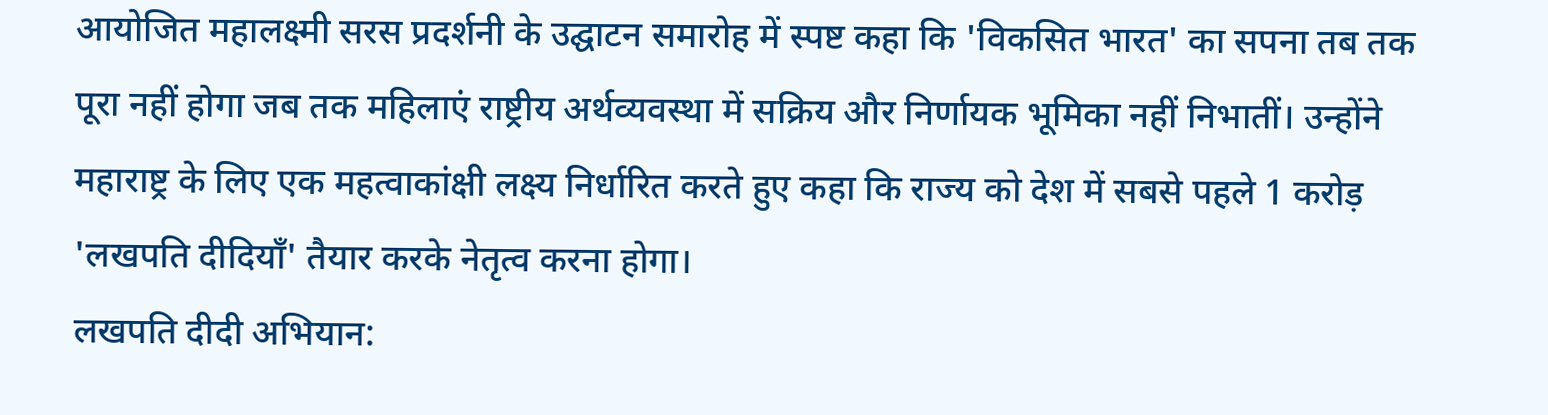आयोजित महालक्ष्मी सरस प्रदर्शनी के उद्घाटन समारोह में स्पष्ट कहा कि 'विकसित भारत' का सपना तब तक पूरा नहीं होगा जब तक महिलाएं राष्ट्रीय अर्थव्यवस्था में सक्रिय और निर्णायक भूमिका नहीं निभातीं। उन्होंने महाराष्ट्र के लिए एक महत्वाकांक्षी लक्ष्य निर्धारित करते हुए कहा कि राज्य को देश में सबसे पहले 1 करोड़ 'लखपति दीदियाँ' तैयार करके नेतृत्व करना होगा।
लखपति दीदी अभियान: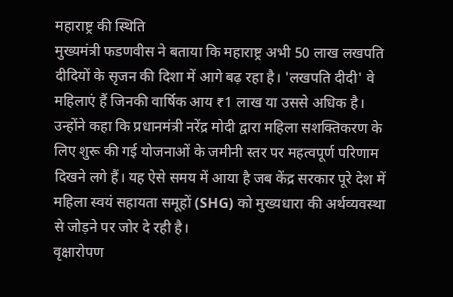महाराष्ट्र की स्थिति
मुख्यमंत्री फडणवीस ने बताया कि महाराष्ट्र अभी 50 लाख लखपति दीदियों के सृजन की दिशा में आगे बढ़ रहा है। 'लखपति दीदी' वे महिलाएं हैं जिनकी वार्षिक आय ₹1 लाख या उससे अधिक है। उन्होंने कहा कि प्रधानमंत्री नरेंद्र मोदी द्वारा महिला सशक्तिकरण के लिए शुरू की गई योजनाओं के जमीनी स्तर पर महत्वपूर्ण परिणाम दिखने लगे हैं। यह ऐसे समय में आया है जब केंद्र सरकार पूरे देश में महिला स्वयं सहायता समूहों (SHG) को मुख्यधारा की अर्थव्यवस्था से जोड़ने पर जोर दे रही है।
वृक्षारोपण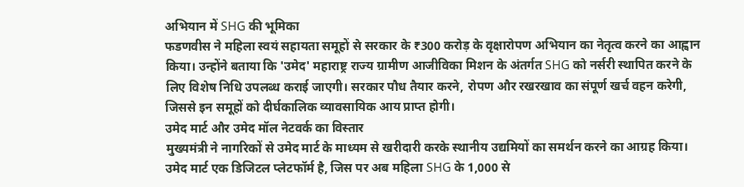अभियान में SHG की भूमिका
फडणवीस ने महिला स्वयं सहायता समूहों से सरकार के ₹300 करोड़ के वृक्षारोपण अभियान का नेतृत्व करने का आह्वान किया। उन्होंने बताया कि 'उमेद' महाराष्ट्र राज्य ग्रामीण आजीविका मिशन के अंतर्गत SHG को नर्सरी स्थापित करने के लिए विशेष निधि उपलब्ध कराई जाएगी। सरकार पौध तैयार करने, रोपण और रखरखाव का संपूर्ण खर्च वहन करेगी, जिससे इन समूहों को दीर्घकालिक व्यावसायिक आय प्राप्त होगी।
उमेद मार्ट और उमेद मॉल नेटवर्क का विस्तार
मुख्यमंत्री ने नागरिकों से उमेद मार्ट के माध्यम से खरीदारी करके स्थानीय उद्यमियों का समर्थन करने का आग्रह किया। उमेद मार्ट एक डिजिटल प्लेटफॉर्म है, जिस पर अब महिला SHG के 1,000 से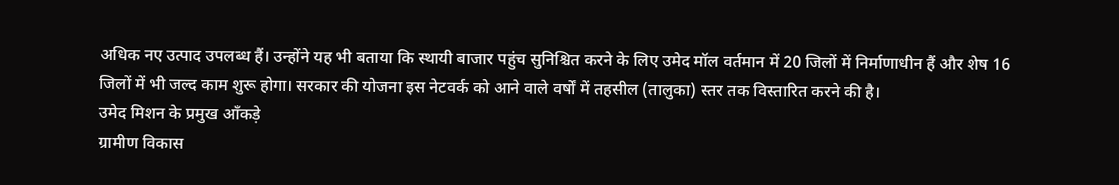अधिक नए उत्पाद उपलब्ध हैं। उन्होंने यह भी बताया कि स्थायी बाजार पहुंच सुनिश्चित करने के लिए उमेद मॉल वर्तमान में 20 जिलों में निर्माणाधीन हैं और शेष 16 जिलों में भी जल्द काम शुरू होगा। सरकार की योजना इस नेटवर्क को आने वाले वर्षों में तहसील (तालुका) स्तर तक विस्तारित करने की है।
उमेद मिशन के प्रमुख आँकड़े
ग्रामीण विकास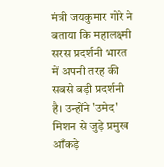मंत्री जयकुमार गोरे ने बताया कि महालक्ष्मी सरस प्रदर्शनी भारत में अपनी तरह की सबसे बड़ी प्रदर्शनी है। उन्होंने 'उमेद' मिशन से जुड़े प्रमुख आँकड़े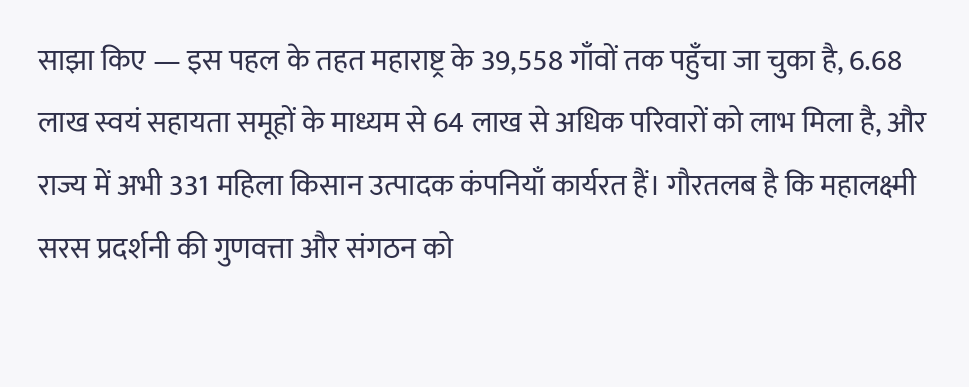साझा किए — इस पहल के तहत महाराष्ट्र के 39,558 गाँवों तक पहुँचा जा चुका है, 6.68 लाख स्वयं सहायता समूहों के माध्यम से 64 लाख से अधिक परिवारों को लाभ मिला है, और राज्य में अभी 331 महिला किसान उत्पादक कंपनियाँ कार्यरत हैं। गौरतलब है कि महालक्ष्मी सरस प्रदर्शनी की गुणवत्ता और संगठन को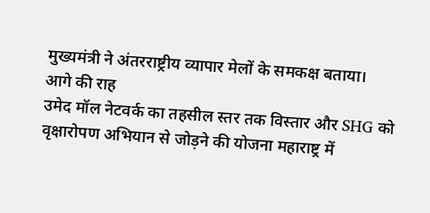मुख्यमंत्री ने अंतरराष्ट्रीय व्यापार मेलों के समकक्ष बताया।
आगे की राह
उमेद मॉल नेटवर्क का तहसील स्तर तक विस्तार और SHG को वृक्षारोपण अभियान से जोड़ने की योजना महाराष्ट्र में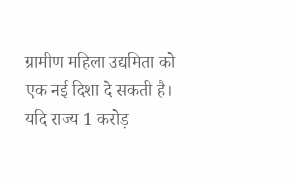ग्रामीण महिला उद्यमिता को एक नई दिशा दे सकती है। यदि राज्य 1 करोड़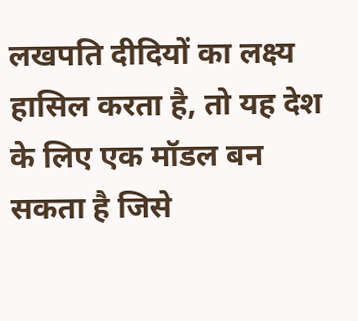लखपति दीदियों का लक्ष्य हासिल करता है, तो यह देश के लिए एक मॉडल बन सकता है जिसे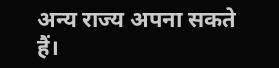अन्य राज्य अपना सकते हैं।